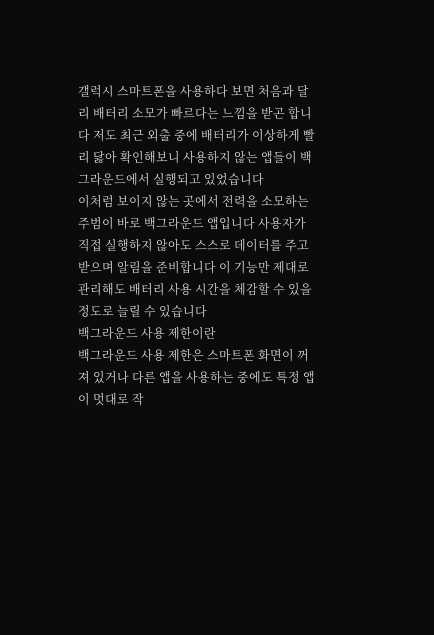갤럭시 스마트폰을 사용하다 보면 처음과 달리 배터리 소모가 빠르다는 느낌을 받곤 합니다 저도 최근 외출 중에 배터리가 이상하게 빨리 닳아 확인해보니 사용하지 않는 앱들이 백그라운드에서 실행되고 있었습니다
이처럼 보이지 않는 곳에서 전력을 소모하는 주범이 바로 백그라운드 앱입니다 사용자가 직접 실행하지 않아도 스스로 데이터를 주고받으며 알림을 준비합니다 이 기능만 제대로 관리해도 배터리 사용 시간을 체감할 수 있을 정도로 늘릴 수 있습니다
백그라운드 사용 제한이란
백그라운드 사용 제한은 스마트폰 화면이 꺼져 있거나 다른 앱을 사용하는 중에도 특정 앱이 멋대로 작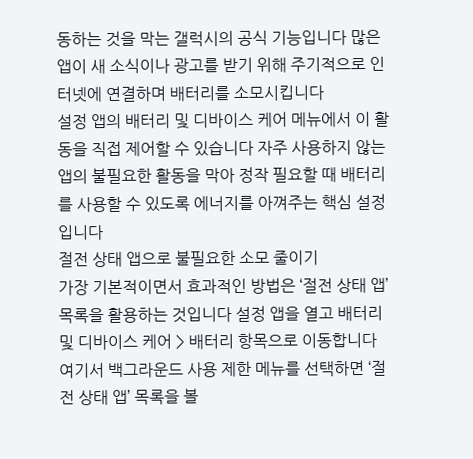동하는 것을 막는 갤럭시의 공식 기능입니다 많은 앱이 새 소식이나 광고를 받기 위해 주기적으로 인터넷에 연결하며 배터리를 소모시킵니다
설정 앱의 배터리 및 디바이스 케어 메뉴에서 이 활동을 직접 제어할 수 있습니다 자주 사용하지 않는 앱의 불필요한 활동을 막아 정작 필요할 때 배터리를 사용할 수 있도록 에너지를 아껴주는 핵심 설정입니다
절전 상태 앱으로 불필요한 소모 줄이기
가장 기본적이면서 효과적인 방법은 ‘절전 상태 앱’ 목록을 활용하는 것입니다 설정 앱을 열고 배터리 및 디바이스 케어 > 배터리 항목으로 이동합니다 여기서 백그라운드 사용 제한 메뉴를 선택하면 ‘절전 상태 앱’ 목록을 볼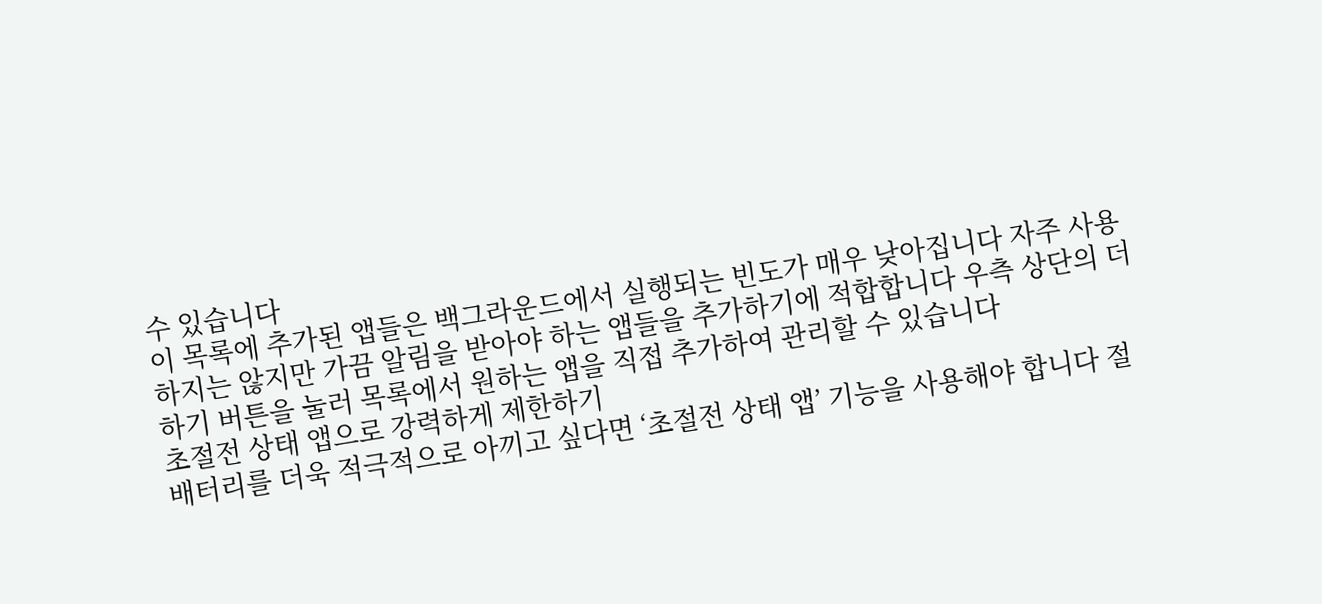수 있습니다
이 목록에 추가된 앱들은 백그라운드에서 실행되는 빈도가 매우 낮아집니다 자주 사용하지는 않지만 가끔 알림을 받아야 하는 앱들을 추가하기에 적합합니다 우측 상단의 더하기 버튼을 눌러 목록에서 원하는 앱을 직접 추가하여 관리할 수 있습니다
초절전 상태 앱으로 강력하게 제한하기
배터리를 더욱 적극적으로 아끼고 싶다면 ‘초절전 상태 앱’ 기능을 사용해야 합니다 절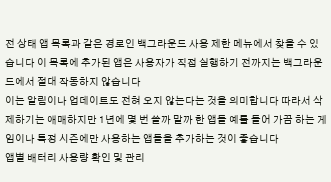전 상태 앱 목록과 같은 경로인 백그라운드 사용 제한 메뉴에서 찾을 수 있습니다 이 목록에 추가된 앱은 사용자가 직접 실행하기 전까지는 백그라운드에서 절대 작동하지 않습니다
이는 알림이나 업데이트도 전혀 오지 않는다는 것을 의미합니다 따라서 삭제하기는 애매하지만 1년에 몇 번 쓸까 말까 한 앱들 예를 들어 가끔 하는 게임이나 특정 시즌에만 사용하는 앱들을 추가하는 것이 좋습니다
앱별 배터리 사용량 확인 및 관리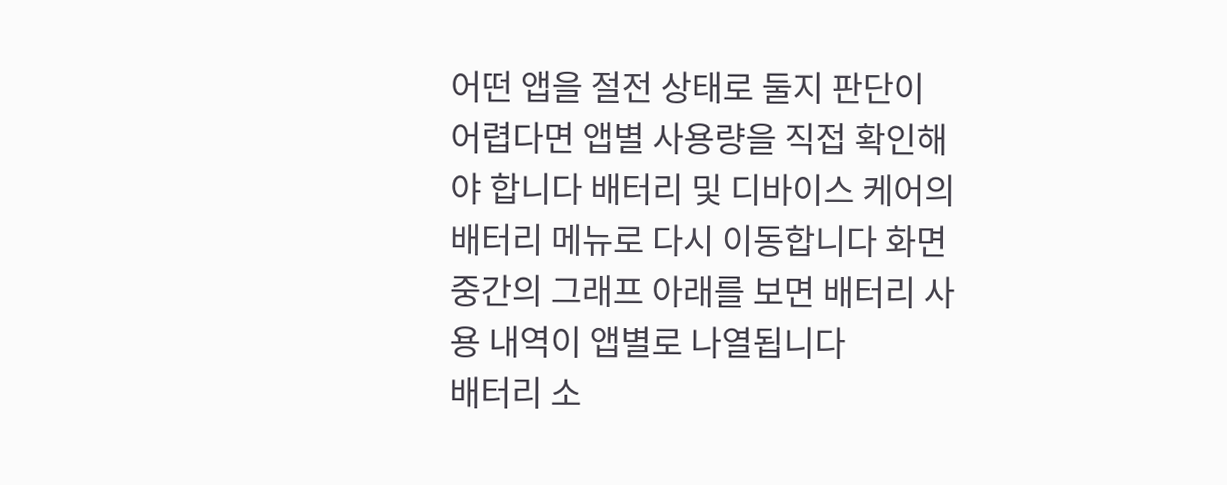어떤 앱을 절전 상태로 둘지 판단이 어렵다면 앱별 사용량을 직접 확인해야 합니다 배터리 및 디바이스 케어의 배터리 메뉴로 다시 이동합니다 화면 중간의 그래프 아래를 보면 배터리 사용 내역이 앱별로 나열됩니다
배터리 소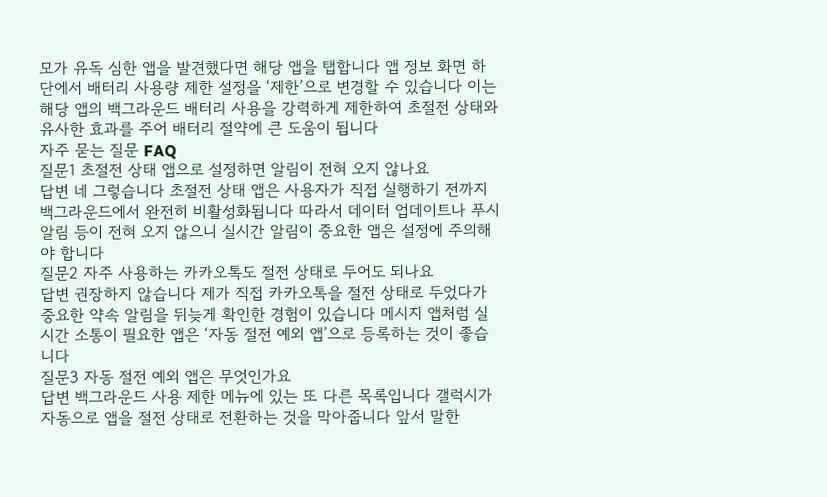모가 유독 심한 앱을 발견했다면 해당 앱을 탭합니다 앱 정보 화면 하단에서 배터리 사용량 제한 설정을 ‘제한’으로 변경할 수 있습니다 이는 해당 앱의 백그라운드 배터리 사용을 강력하게 제한하여 초절전 상태와 유사한 효과를 주어 배터리 절약에 큰 도움이 됩니다
자주 묻는 질문 FAQ
질문1 초절전 상태 앱으로 설정하면 알림이 전혀 오지 않나요
답변 네 그렇습니다 초절전 상태 앱은 사용자가 직접 실행하기 전까지 백그라운드에서 완전히 비활성화됩니다 따라서 데이터 업데이트나 푸시 알림 등이 전혀 오지 않으니 실시간 알림이 중요한 앱은 설정에 주의해야 합니다
질문2 자주 사용하는 카카오톡도 절전 상태로 두어도 되나요
답변 권장하지 않습니다 제가 직접 카카오톡을 절전 상태로 두었다가 중요한 약속 알림을 뒤늦게 확인한 경험이 있습니다 메시지 앱처럼 실시간 소통이 필요한 앱은 ‘자동 절전 예외 앱’으로 등록하는 것이 좋습니다
질문3 자동 절전 예외 앱은 무엇인가요
답변 백그라운드 사용 제한 메뉴에 있는 또 다른 목록입니다 갤럭시가 자동으로 앱을 절전 상태로 전환하는 것을 막아줍니다 앞서 말한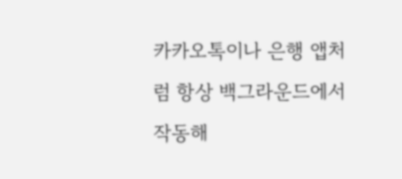카카오톡이나 은행 앱처럼 항상 백그라운드에서 작동해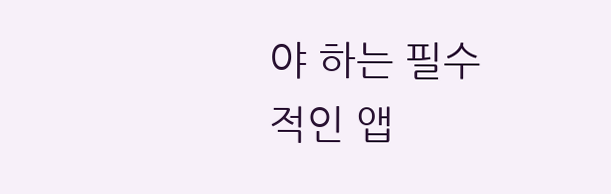야 하는 필수적인 앱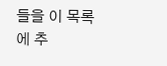들을 이 목록에 추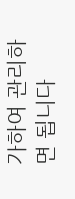가하여 관리하면 됩니다